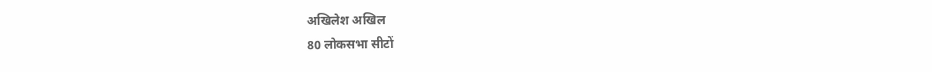अखिलेश अखिल
80 लोकसभा सीटों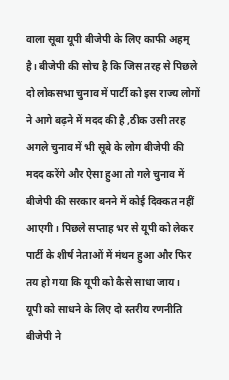वाला सूबा यूपी बीजेपी के लिए काफी अहम् है। बीजेपी की सोच है कि जिस तरह से पिछले दो लोकसभा चुनाव में पार्टी को इस राज्य लोगों ने आगे बढ़ने में मदद की है ,ठीक उसी तरह अगले चुनाव में भी सूबे के लोग बीजेपी की मदद करेंगे और ऐसा हुआ तो गले चुनाव में बीजेपी की सरकार बनने में कोई दिक्कत नहीं आएगी। पिछले सप्ताह भर से यूपी को लेकर पार्टी के शीर्ष नेताओं में मंथन हुआ और फिर तय हो गया कि यूपी को कैसे साधा जाय।
यूपी को साधने के लिए दो स्तरीय रणनीति बीजेपी ने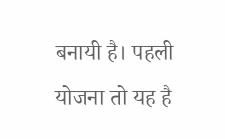बनायी है। पहली योजना तो यह है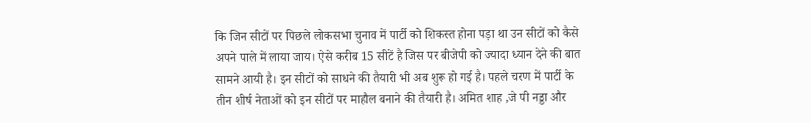कि जिन सीटों पर पिछले लोकसभा चुनाव में पार्टी को शिकस्त होना पड़ा था उन सीटों को कैसे अपने पाले में लाया जाय। ऐसे करीब 15 सीटें है जिस पर बीजेपी को ज्यादा ध्यान देने की बात सामने आयी है। इन सीटों को साधने की तैयारी भी अब शुरू हो गई है। पहले चरण में पार्टी के तीन शीर्ष नेताओं को इन सीटों पर माहौल बनाने की तैयारी है। अमित शाह ,जे पी नड्डा और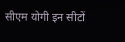सीएम योगी इन सीटों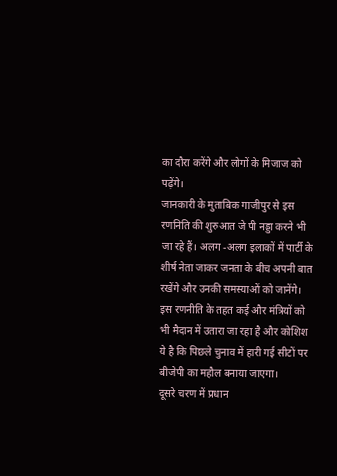का दौरा करेंगे और लोगों के मिजाज को पढ़ेंगे।
जानकारी के मुताबिक गाजीपुर से इस रणनिति की शुरुआत जे पी नड्डा करने भी जा रहे हैं। अलग -अलग इलाकों में पार्टी के शीर्ष नेता जाकर जनता के बीच अपनी बात रखेंगे और उनकी समस्याओं को जानेंगे। इस रणनीति के तहत कई और मंत्रियों को भी मैदान में उतारा जा रहा है और कोशिश ये है कि पिछले चुनाव में हारी गई सीटों पर बीजेपी का महौल बनाया जाएगा।
दूसरे चरण में प्रधान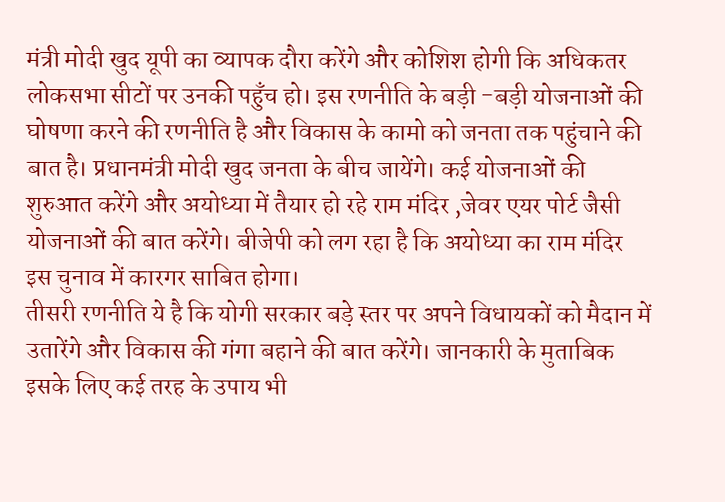मंत्री मोदी खुद यूपी का व्यापक दौरा करेंगे और कोशिश होगी कि अधिकतर लोकसभा सीटों पर उनकी पहुँच हो। इस रणनीति के बड़ी -बड़ी योजनाओं की घोषणा करने की रणनीति है और विकास के कामो को जनता तक पहुंचाने की बात है। प्रधानमंत्री मोदी खुद जनता के बीच जायेंगे। कई योजनाओं की शुरुआत करेंगे और अयोध्या में तैयार हो रहे राम मंदिर ,जेवर एयर पोर्ट जैसी योजनाओं की बात करेंगे। बीजेपी को लग रहा है कि अयोध्या का राम मंदिर इस चुनाव में कारगर साबित होगा।
तीसरी रणनीति ये है कि योगी सरकार बड़े स्तर पर अपने विधायकों को मैदान में उतारेंगे और विकास की गंगा बहाने की बात करेंगे। जानकारी के मुताबिक इसके लिए कई तरह के उपाय भी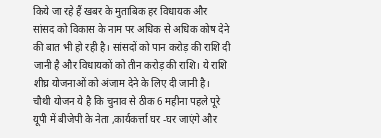किये जा रहे हैं खबर के मुताबिक हर विधायक और सांसद को विकास के नाम पर अधिक से अधिक कोष देने की बात भी हो रही है। सांसदों को पान करोड़ की राशि दी जानी है और विधायकों को तीन करोड़ की राशि। ये राशि शीघ्र योजनाओं को अंजाम देने के लिए दी जानी है।
चौथी योजन ये है कि चुनाव से ठीक 6 महीना पहले पूरे यूपी में बीजेपी के नेता ,कार्यकर्त्ता घर -घर जाएंगे और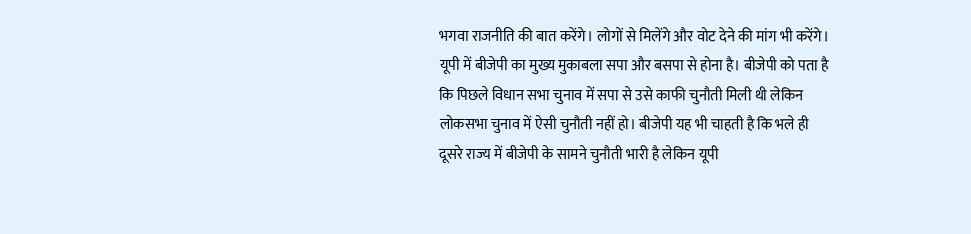भगवा राजनीति की बात करेंगे। लोगों से मिलेंगे और वोट देने की मांग भी करेंगे। यूपी में बीजेपी का मुख्य मुकाबला सपा और बसपा से होना है। बीजेपी को पता है कि पिछले विधान सभा चुनाव में सपा से उसे काफी चुनौती मिली थी लेकिन लोकसभा चुनाव में ऐसी चुनौती नहीं हो। बीजेपी यह भी चाहती है कि भले ही दूसरे राज्य में बीजेपी के सामने चुनौती भारी है लेकिन यूपी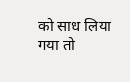को साध लिया गया तो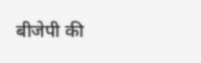बीजेपी की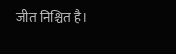जीत निश्चित है।